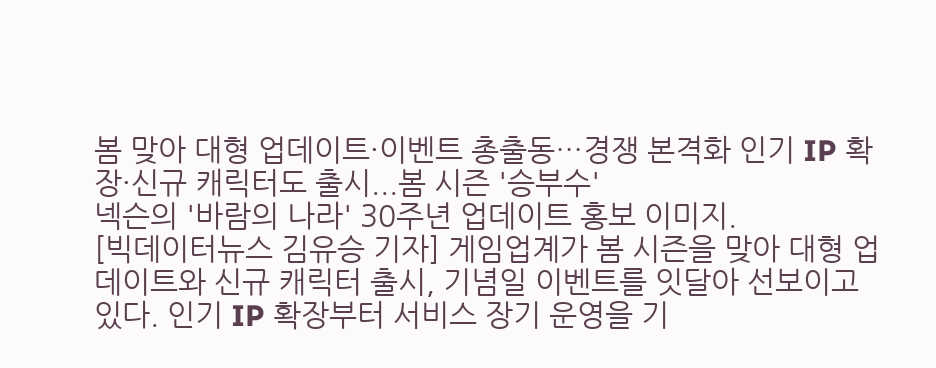봄 맞아 대형 업데이트·이벤트 총출동…경쟁 본격화 인기 IP 확장·신규 캐릭터도 출시...봄 시즌 '승부수'
넥슨의 '바람의 나라' 30주년 업데이트 홍보 이미지.
[빅데이터뉴스 김유승 기자] 게임업계가 봄 시즌을 맞아 대형 업데이트와 신규 캐릭터 출시, 기념일 이벤트를 잇달아 선보이고 있다. 인기 IP 확장부터 서비스 장기 운영을 기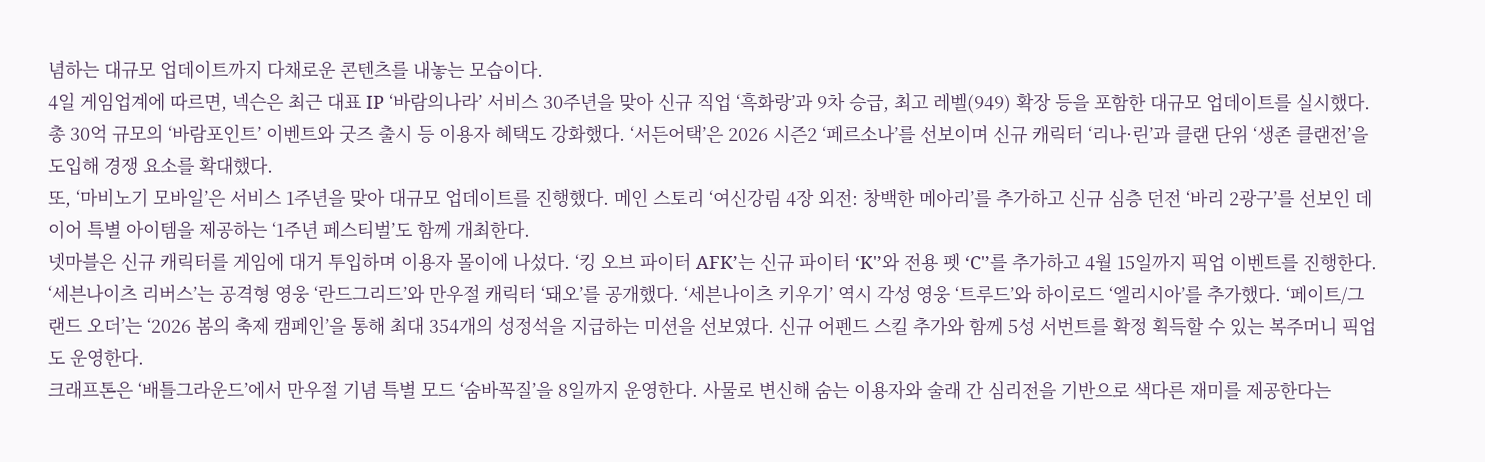념하는 대규모 업데이트까지 다채로운 콘텐츠를 내놓는 모습이다.
4일 게임업계에 따르면, 넥슨은 최근 대표 IP ‘바람의나라’ 서비스 30주년을 맞아 신규 직업 ‘흑화랑’과 9차 승급, 최고 레벨(949) 확장 등을 포함한 대규모 업데이트를 실시했다. 총 30억 규모의 ‘바람포인트’ 이벤트와 굿즈 출시 등 이용자 혜택도 강화했다. ‘서든어택’은 2026 시즌2 ‘페르소나’를 선보이며 신규 캐릭터 ‘리나·린’과 클랜 단위 ‘생존 클랜전’을 도입해 경쟁 요소를 확대했다.
또, ‘마비노기 모바일’은 서비스 1주년을 맞아 대규모 업데이트를 진행했다. 메인 스토리 ‘여신강림 4장 외전: 창백한 메아리’를 추가하고 신규 심층 던전 ‘바리 2광구’를 선보인 데 이어 특별 아이템을 제공하는 ‘1주년 페스티벌’도 함께 개최한다.
넷마블은 신규 캐릭터를 게임에 대거 투입하며 이용자 몰이에 나섰다. ‘킹 오브 파이터 AFK’는 신규 파이터 ‘K'’와 전용 펫 ‘C'’를 추가하고 4월 15일까지 픽업 이벤트를 진행한다. ‘세븐나이츠 리버스’는 공격형 영웅 ‘란드그리드’와 만우절 캐릭터 ‘돼오’를 공개했다. ‘세븐나이츠 키우기’ 역시 각성 영웅 ‘트루드’와 하이로드 ‘엘리시아’를 추가했다. ‘페이트/그랜드 오더’는 ‘2026 봄의 축제 캠페인’을 통해 최대 354개의 성정석을 지급하는 미션을 선보였다. 신규 어펜드 스킬 추가와 함께 5성 서번트를 확정 획득할 수 있는 복주머니 픽업도 운영한다.
크래프톤은 ‘배틀그라운드’에서 만우절 기념 특별 모드 ‘숨바꼭질’을 8일까지 운영한다. 사물로 변신해 숨는 이용자와 술래 간 심리전을 기반으로 색다른 재미를 제공한다는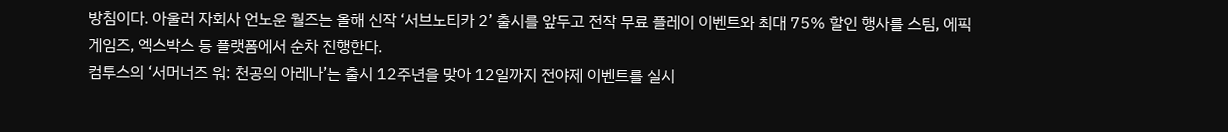방침이다. 아울러 자회사 언노운 월즈는 올해 신작 ‘서브노티카 2’ 출시를 앞두고 전작 무료 플레이 이벤트와 최대 75% 할인 행사를 스팀, 에픽게임즈, 엑스박스 등 플랫폼에서 순차 진행한다.
컴투스의 ‘서머너즈 워: 천공의 아레나’는 출시 12주년을 맞아 12일까지 전야제 이벤트를 실시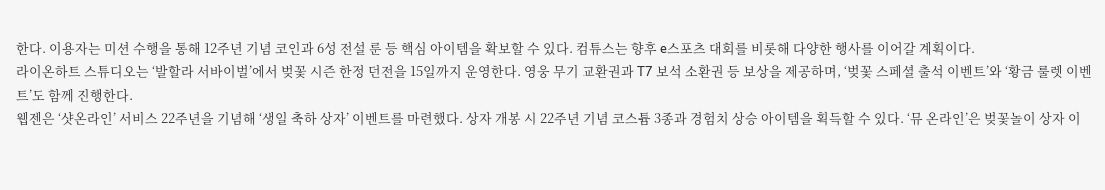한다. 이용자는 미션 수행을 통해 12주년 기념 코인과 6성 전설 룬 등 핵심 아이템을 확보할 수 있다. 컴튜스는 향후 e스포츠 대회를 비롯해 다양한 행사를 이어갈 계획이다.
라이온하트 스튜디오는 ‘발할라 서바이벌’에서 벚꽃 시즌 한정 던전을 15일까지 운영한다. 영웅 무기 교환권과 T7 보석 소환권 등 보상을 제공하며, ‘벚꽃 스페셜 출석 이벤트’와 ‘황금 룰렛 이벤트’도 함께 진행한다.
웹젠은 ‘샷온라인’ 서비스 22주년을 기념해 ‘생일 축하 상자’ 이벤트를 마련했다. 상자 개봉 시 22주년 기념 코스튬 3종과 경험치 상승 아이템을 획득할 수 있다. ‘뮤 온라인’은 벚꽃놀이 상자 이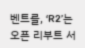벤트를, ‘R2’는 오픈 리부트 서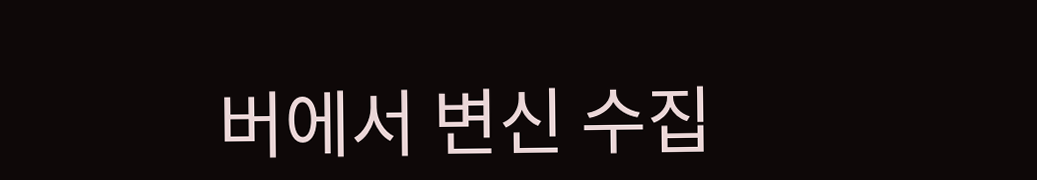버에서 변신 수집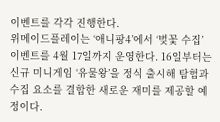이벤트를 각각 진행한다.
위메이드플레이는 ‘애니팡4’에서 ‘벚꽃 수집’ 이벤트를 4월 17일까지 운영한다. 16일부터는 신규 미니게임 ‘유물왕’을 정식 출시해 탐험과 수집 요소를 결합한 새로운 재미를 제공할 예정이다.